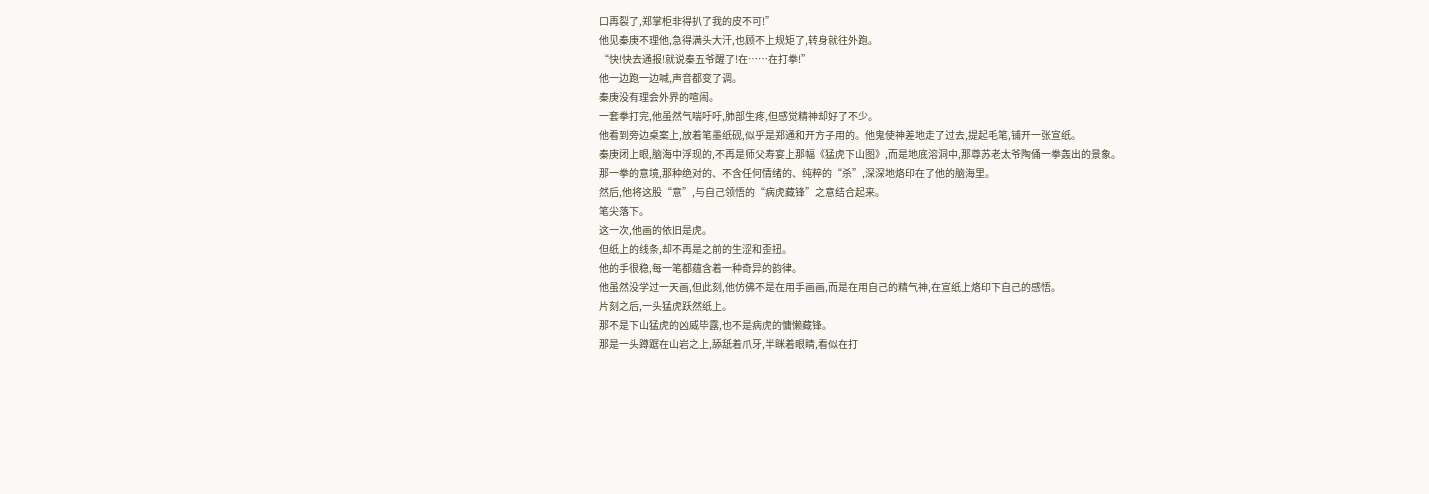口再裂了,郑掌柜非得扒了我的皮不可!”
他见秦庚不理他,急得满头大汗,也顾不上规矩了,转身就往外跑。
“快!快去通报!就说秦五爷醒了!在……在打拳!”
他一边跑一边喊,声音都变了调。
秦庚没有理会外界的喧闹。
一套拳打完,他虽然气喘吁吁,肺部生疼,但感觉精神却好了不少。
他看到旁边桌案上,放着笔墨纸砚,似乎是郑通和开方子用的。他鬼使神差地走了过去,提起毛笔,铺开一张宣纸。
秦庚闭上眼,脑海中浮现的,不再是师父寿宴上那幅《猛虎下山图》,而是地底溶洞中,那尊苏老太爷陶俑一拳轰出的景象。
那一拳的意境,那种绝对的、不含任何情绪的、纯粹的“杀”,深深地烙印在了他的脑海里。
然后,他将这股“意”,与自己领悟的“病虎藏锋”之意结合起来。
笔尖落下。
这一次,他画的依旧是虎。
但纸上的线条,却不再是之前的生涩和歪扭。
他的手很稳,每一笔都蕴含着一种奇异的韵律。
他虽然没学过一天画,但此刻,他仿佛不是在用手画画,而是在用自己的精气神,在宣纸上烙印下自己的感悟。
片刻之后,一头猛虎跃然纸上。
那不是下山猛虎的凶威毕露,也不是病虎的慵懒藏锋。
那是一头蹲踞在山岩之上,舔舐着爪牙,半眯着眼睛,看似在打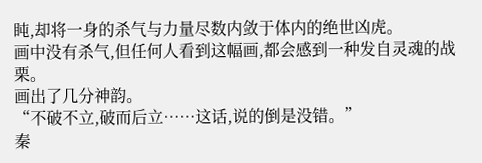盹,却将一身的杀气与力量尽数内敛于体内的绝世凶虎。
画中没有杀气,但任何人看到这幅画,都会感到一种发自灵魂的战栗。
画出了几分神韵。
“不破不立,破而后立……这话,说的倒是没错。”
秦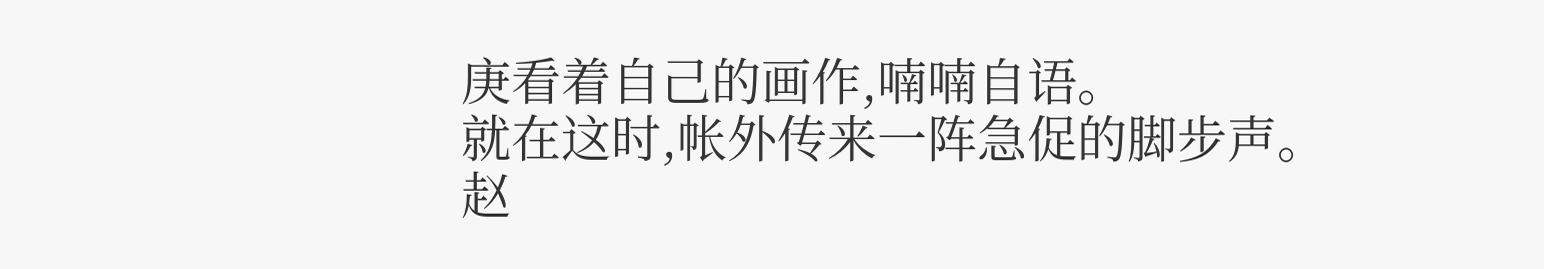庚看着自己的画作,喃喃自语。
就在这时,帐外传来一阵急促的脚步声。
赵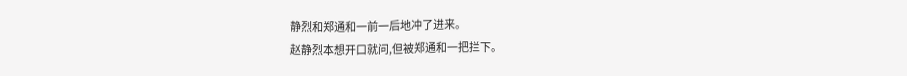静烈和郑通和一前一后地冲了进来。
赵静烈本想开口就问,但被郑通和一把拦下。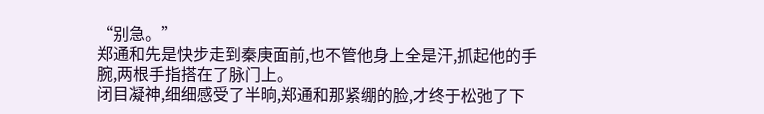“别急。”
郑通和先是快步走到秦庚面前,也不管他身上全是汗,抓起他的手腕,两根手指搭在了脉门上。
闭目凝神,细细感受了半晌,郑通和那紧绷的脸,才终于松弛了下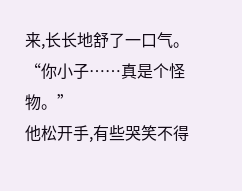来,长长地舒了一口气。
“你小子……真是个怪物。”
他松开手,有些哭笑不得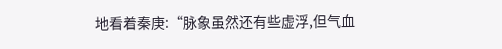地看着秦庚:“脉象虽然还有些虚浮,但气血